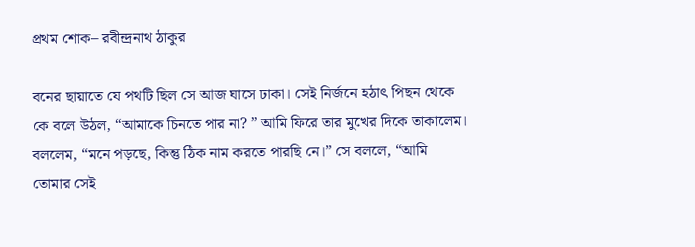প্রথম শোক– রবীন্দ্রনাথ ঠাকুর

বনের ছায়াতে যে পথটি ছিল সে আজ ঘাসে ঢাকা। সেই নির্জনে হঠাৎ পিছন থেকে কে বলে উঠল, “আমাকে চিনতে পার না? ” আমি ফিরে তার মুখের দিকে তাকালেম। বললেম, “মনে পড়ছে, কিন্তু ঠিক নাম করতে পারছি নে।” সে বললে, “আমি তোমার সেই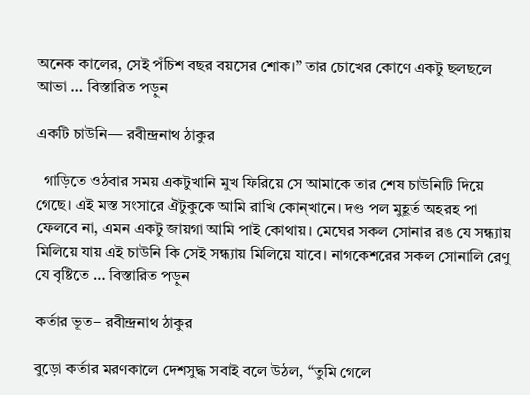অনেক কালের, সেই পঁচিশ বছর বয়সের শোক।” তার চোখের কোণে একটু ছলছলে আভা … বিস্তারিত পড়ুন

একটি চাউনি— রবীন্দ্রনাথ ঠাকুর

  গাড়িতে ওঠবার সময় একটুখানি মুখ ফিরিয়ে সে আমাকে তার শেষ চাউনিটি দিয়ে গেছে। এই মস্ত সংসারে ঐটুকুকে আমি রাখি কোন্‌খানে। দণ্ড পল মুহূর্ত অহরহ পা ফেলবে না, এমন একটু জায়গা আমি পাই কোথায়। মেঘের সকল সোনার রঙ যে সন্ধ্যায় মিলিয়ে যায় এই চাউনি কি সেই সন্ধ্যায় মিলিয়ে যাবে। নাগকেশরের সকল সোনালি রেণু যে বৃষ্টিতে … বিস্তারিত পড়ুন

কর্তার ভূত– রবীন্দ্রনাথ ঠাকুর

বুড়ো কর্তার মরণকালে দেশসুদ্ধ সবাই বলে উঠল, “তুমি গেলে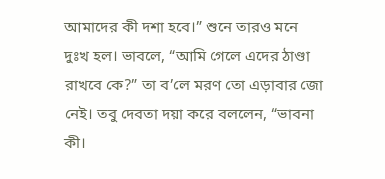আমাদের কী দশা হবে।” শুনে তারও মনে দুঃখ হল। ভাবলে, “আমি গেলে এদের ঠাণ্ডা রাখবে কে?” তা ব’লে মরণ তো এড়াবার জো নেই। তবু দেবতা দয়া করে বললেন, “ভাবনা কী।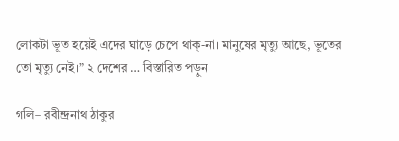লোকটা ভূত হয়েই এদের ঘাড়ে চেপে থাক্‌-না। মানুষের মৃত্যু আছে, ভূতের তো মৃত্যু নেই।” ২ দেশের … বিস্তারিত পড়ুন

গলি– রবীন্দ্রনাথ ঠাকুর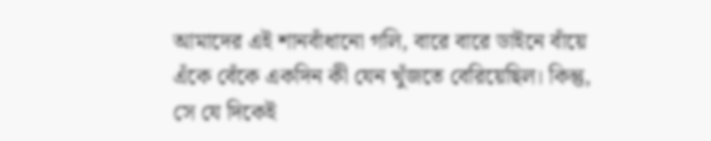আমাদের এই শানবাঁধানো গলি, বারে বারে ডাইনে বাঁয়ে এঁকে বেঁকে একদিন কী যেন খুঁজতে বেরিয়েছিল। কিন্তু, সে যে দিকেই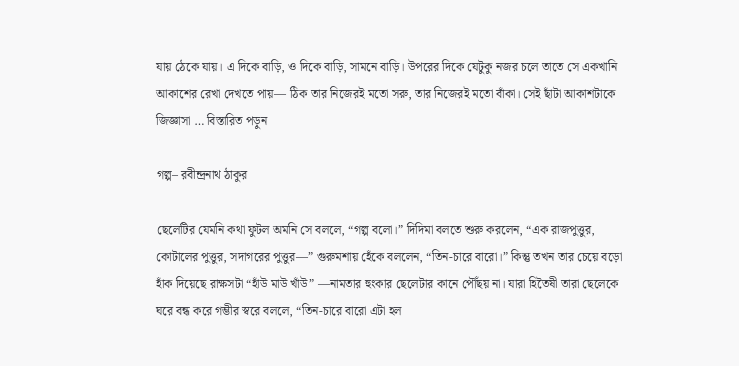যায় ঠেকে যায়। এ দিকে বাড়ি, ও দিকে বাড়ি, সামনে বাড়ি। উপরের দিকে যেটুকু নজর চলে তাতে সে একখানি আকাশের রেখা দেখতে পায়— ঠিক তার নিজেরই মতো সরু, তার নিজেরই মতো বাঁকা। সেই ছাঁটা আকাশটাকে জিজ্ঞাসা … বিস্তারিত পড়ুন

গল্প– রবীন্দ্রনাথ ঠাকুর

ছেলেটির যেমনি কথা ফুটল অমনি সে বললে, “গল্প বলো।” দিদিমা বলতে শুরু করলেন, “এক রাজপুত্তুর, কোটালের পুত্তুর, সদাগরের পুত্তুর—” গুরুমশায় হেঁকে বললেন, “তিন-চারে বারো।” কিন্তু তখন তার চেয়ে বড়ো হাঁক দিয়েছে রাক্ষসটা “হাঁউ মাউ খাঁউ” —নামতার হুংকার ছেলেটার কানে পৌঁছয় না। যারা হিতৈষী তারা ছেলেকে ঘরে বন্ধ করে গম্ভীর স্বরে বললে, “তিন-চারে বারো এটা হল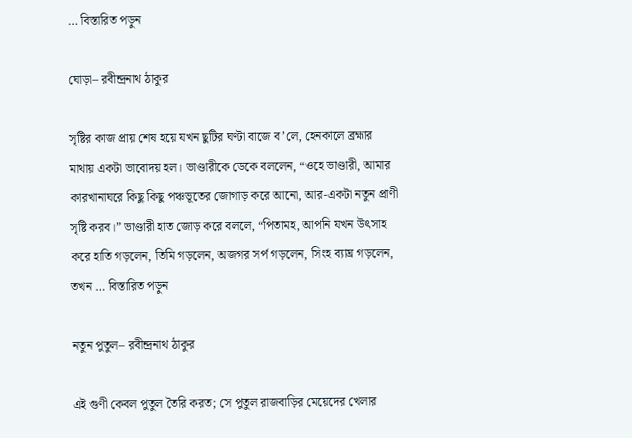… বিস্তারিত পড়ুন

ঘোড়া– রবীন্দ্রনাথ ঠাকুর

সৃষ্টির কাজ প্রায় শেষ হয়ে যখন ছুটির ঘণ্টা বাজে ব’লে, হেনকালে ব্রহ্মার মাথায় একটা ভাবোদয় হল। ভাণ্ডারীকে ডেকে বললেন, “ওহে ভাণ্ডারী, আমার কারখানাঘরে কিছু কিছু পঞ্চভূতের জোগাড় করে আনো, আর-একটা নতুন প্রাণী সৃষ্টি করব।” ভাণ্ডারী হাত জোড় করে বললে, “পিতামহ, আপনি যখন উৎসাহ করে হাতি গড়লেন, তিমি গড়লেন, অজগর সর্প গড়লেন, সিংহ ব্যাঘ্র গড়লেন, তখন … বিস্তারিত পড়ুন

নতুন পুতুল– রবীন্দ্রনাথ ঠাকুর

এই গুণী কেবল পুতুল তৈরি করত; সে পুতুল রাজবাড়ির মেয়েদের খেলার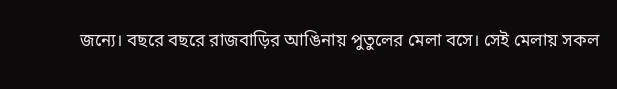জন্যে। বছরে বছরে রাজবাড়ির আঙিনায় পুতুলের মেলা বসে। সেই মেলায় সকল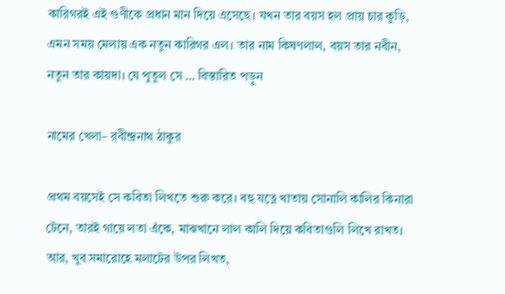কারিগরই এই গুণীকে প্রধান মান দিয়ে এসেছে। যখন তার বয়স হল প্রায় চার কুড়ি, এমন সময় মেলায় এক নতুন কারিগর এল। তার নাম কিষণলাল, বয়স তার নবীন, নতুন তার কায়দা। যে পুতুল সে … বিস্তারিত পড়ুন

নামের খেলা– রবীন্দ্রনাথ ঠাকুর

প্রথম বয়সেই সে কবিতা লিখতে শুরু করে। বহু যত্নে খাতায় সোনালি কালির কিনারা টেনে, তারই গায়ে লতা এঁকে, মাঝখানে লাল কালি দিয়ে কবিতাগুলি লিখে রাখত। আর, খুব সমারোহে মলাটের উপর লিখত,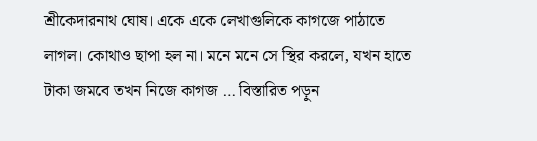শ্রীকেদারনাথ ঘোষ। একে একে লেখাগুলিকে কাগজে পাঠাতে লাগল। কোথাও ছাপা হল না। মনে মনে সে স্থির করলে, যখন হাতে টাকা জমবে তখন নিজে কাগজ … বিস্তারিত পড়ুন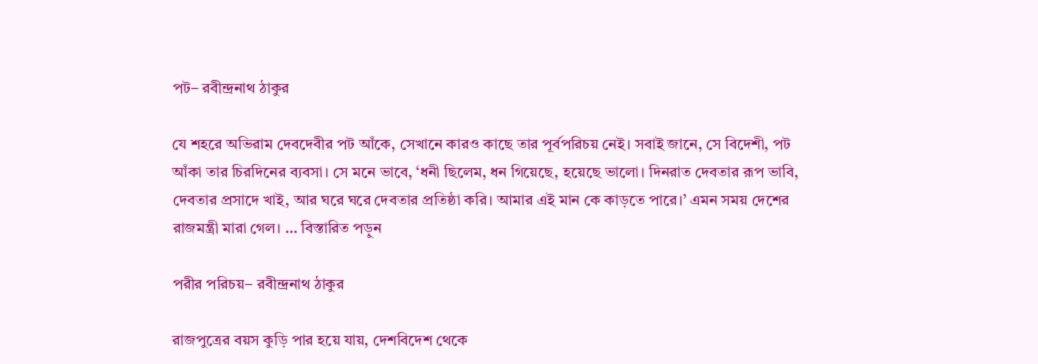পট– রবীন্দ্রনাথ ঠাকুর

যে শহরে অভিরাম দেবদেবীর পট আঁকে, সেখানে কারও কাছে তার পূর্বপরিচয় নেই। সবাই জানে, সে বিদেশী, পট আঁকা তার চিরদিনের ব্যবসা। সে মনে ভাবে, ‘ধনী ছিলেম, ধন গিয়েছে, হয়েছে ভালো। দিনরাত দেবতার রূপ ভাবি, দেবতার প্রসাদে খাই, আর ঘরে ঘরে দেবতার প্রতিষ্ঠা করি। আমার এই মান কে কাড়তে পারে।’ এমন সময় দেশের রাজমন্ত্রী মারা গেল। … বিস্তারিত পড়ুন

পরীর পরিচয়– রবীন্দ্রনাথ ঠাকুর

রাজপুত্রের বয়স কুড়ি পার হয়ে যায়, দেশবিদেশ থেকে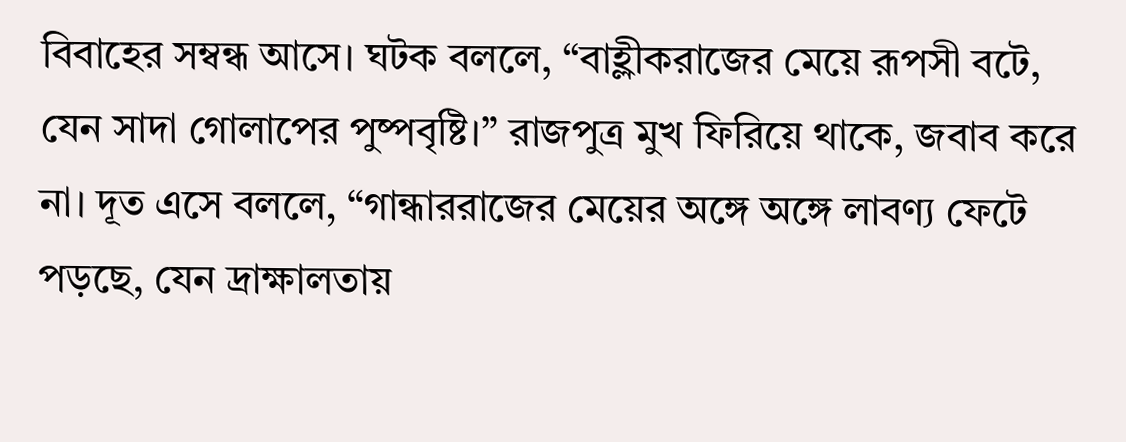বিবাহের সম্বন্ধ আসে। ঘটক বললে, “বাহ্লীকরাজের মেয়ে রূপসী বটে, যেন সাদা গোলাপের পুষ্পবৃষ্টি।” রাজপুত্র মুখ ফিরিয়ে থাকে, জবাব করে না। দূত এসে বললে, “গান্ধাররাজের মেয়ের অঙ্গে অঙ্গে লাবণ্য ফেটে পড়ছে, যেন দ্রাক্ষালতায়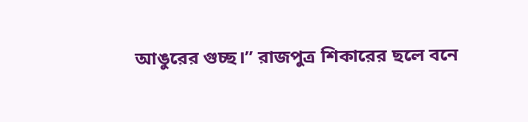আঙুরের গুচ্ছ।” রাজপুত্র শিকারের ছলে বনে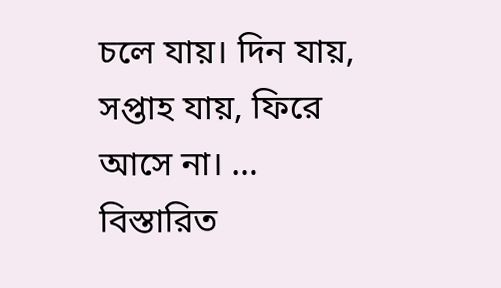চলে যায়। দিন যায়, সপ্তাহ যায়, ফিরে আসে না। … বিস্তারিত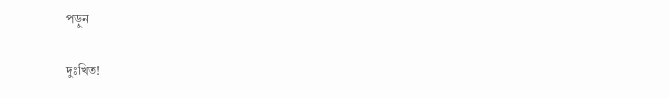পড়ুন

দুঃখিত!